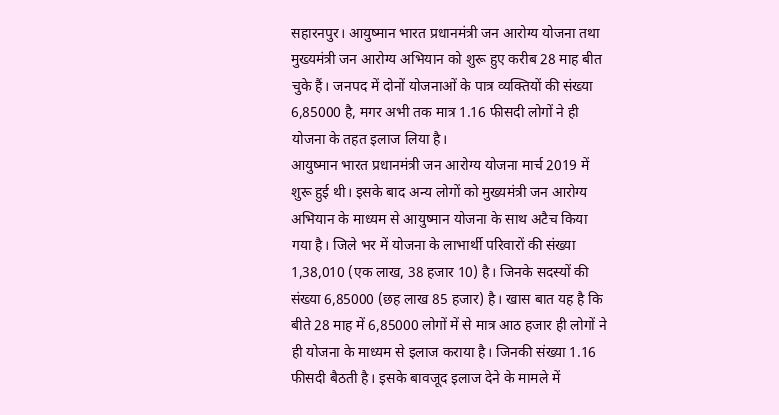सहारनपुर। आयुष्मान भारत प्रधानमंत्री जन आरोग्य योजना तथा मुख्यमंत्री जन आरोग्य अभियान को शुरू हुए करीब 28 माह बीत चुके हैं। जनपद में दोनों योजनाओं के पात्र व्यक्तियों की संख्या 6,85000 है, मगर अभी तक मात्र 1.16 फीसदी लोगों ने ही योजना के तहत इलाज लिया है।
आयुष्मान भारत प्रधानमंत्री जन आरोग्य योजना मार्च 2019 में शुरू हुई थी। इसके बाद अन्य लोगों को मुख्यमंत्री जन आरोग्य अभियान के माध्यम से आयुष्मान योजना के साथ अटैच किया गया है। जिले भर में योजना के लाभार्थी परिवारों की संख्या 1,38,010 (एक लाख, 38 हजार 10) है। जिनके सदस्यों की संख्या 6,85000 (छह लाख 85 हजार) है। खास बात यह है कि बीते 28 माह में 6,85000 लोगों में से मात्र आठ हजार ही लोगों ने ही योजना के माध्यम से इलाज कराया है। जिनकी संख्या 1.16 फीसदी बैठती है। इसके बावजूद इलाज देने के मामले में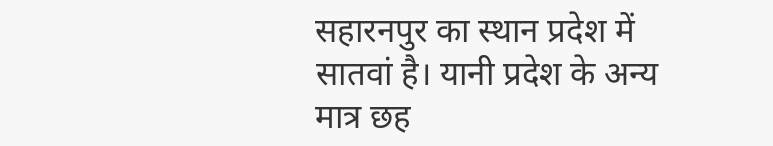सहारनपुर का स्थान प्रदेश में सातवां है। यानी प्रदेश के अन्य मात्र छह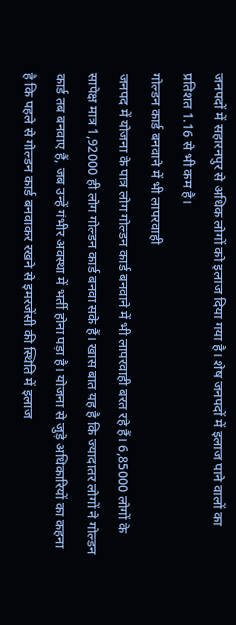जनपदों में सहारनपुर से अधिक लोगों को इलाज दिया गया है। शेष जनपदों में इलाज पाने वालों का प्रतिशत 1.16 से भी कम है।
गोल्डन कार्ड बनवाने में भी लापरवाही
जनपद में योजना के पात्र लोग गोल्डन कार्ड बनवाने में भी लापरवाही बरत रहे हैं। 6,85000 लोगों के सापेक्ष मात्र 1,92000 ही लोग गोल्डन कार्ड बनवा सके हैं। खास बात यह है कि ज्यादातर लोगों ने गोल्डन कार्ड तब बनवाए हैं, जब उन्हें गंभीर अवस्था में भर्ती होना पड़ा है। योजना से जुड़े अधिकारियों का कहना है कि पहले से गोल्डन कार्ड बनवाकर रखने से इमरजेंसी की स्थिति में इलाज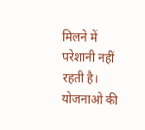मिलने में परेशानी नहीं रहती है।
योजनाओ की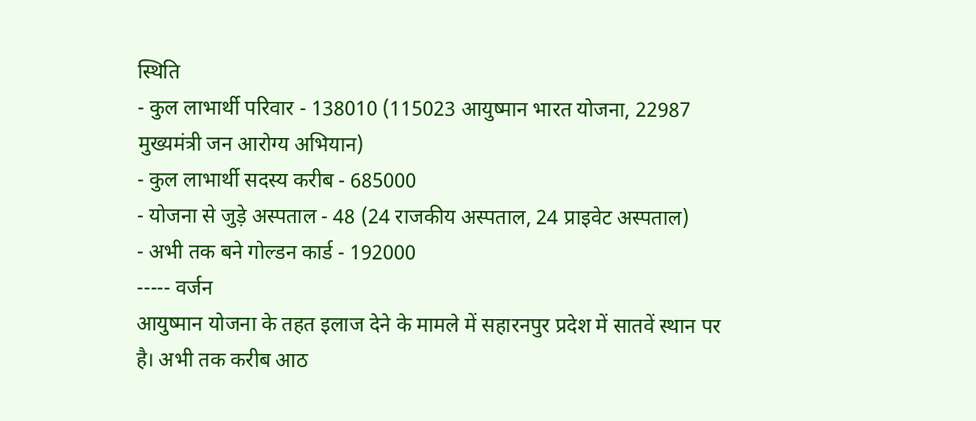स्थिति
- कुल लाभार्थी परिवार - 138010 (115023 आयुष्मान भारत योजना, 22987 मुख्यमंत्री जन आरोग्य अभियान)
- कुल लाभार्थी सदस्य करीब - 685000
- योजना से जुड़े अस्पताल - 48 (24 राजकीय अस्पताल, 24 प्राइवेट अस्पताल)
- अभी तक बने गोल्डन कार्ड - 192000
----- वर्जन
आयुष्मान योजना के तहत इलाज देने के मामले में सहारनपुर प्रदेश में सातवें स्थान पर है। अभी तक करीब आठ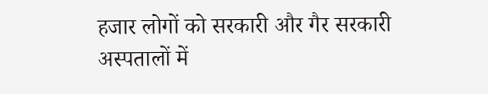हजार लोगों को सरकारी और गैर सरकारी अस्पतालों में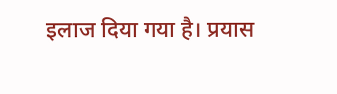इलाज दिया गया है। प्रयास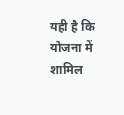यही है कि योजना में शामिल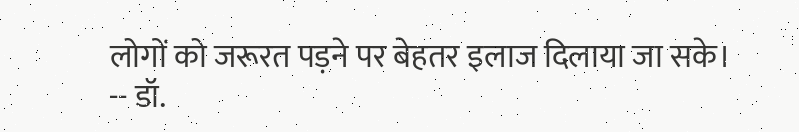लोगों को जरूरत पड़ने पर बेहतर इलाज दिलाया जा सके।
-- डॉ.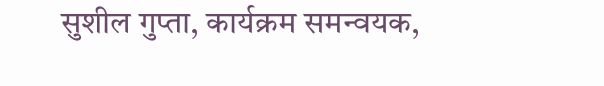सुशील गुप्ता, कार्यक्रम समन्वयक,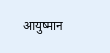आयुष्मान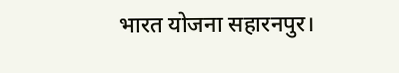भारत योजना सहारनपुर।